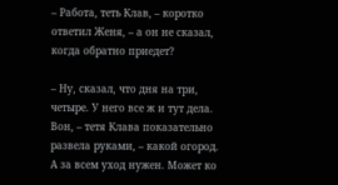– Работа, теть Клав, – коротко ответил Женя, – а он не сказал, когда обратно приедет?

– Ну, сказал, что дня на три, четыре. У него все ж и тут дела. Вон, – тетя Клава показательно развела руками, – какой огород. А за всем уход нужен. Может ко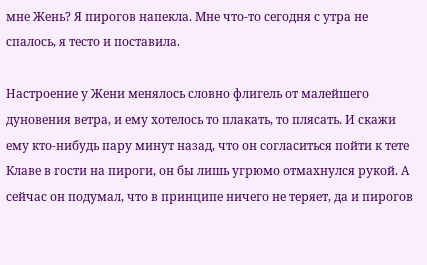мне Жень? Я пирогов напекла. Мне что-то сегодня с утра не спалось, я тесто и поставила.

Настроение у Жени менялось словно флигель от малейшего дуновения ветра, и ему хотелось то плакать, то плясать. И скажи ему кто-нибудь пару минут назад, что он согласиться пойти к тете Клаве в гости на пироги, он бы лишь угрюмо отмахнулся рукой. А сейчас он подумал, что в принципе ничего не теряет, да и пирогов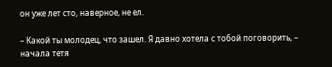он уже лет сто, наверное, не ел.

– Какой ты молодец, что зашел. Я давно хотела с тобой поговорить, – начала тетя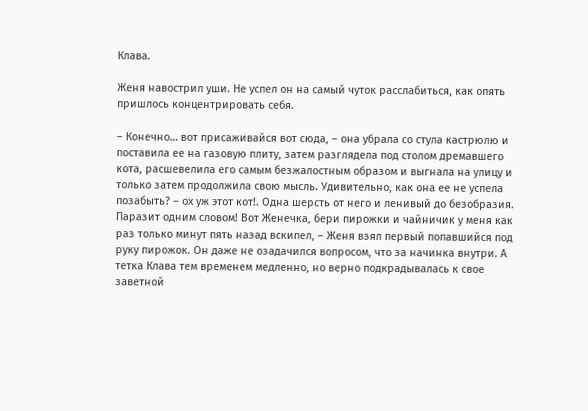Клава.

Женя навострил уши. Не успел он на самый чуток расслабиться, как опять пришлось концентрировать себя.

– Конечно… вот присаживайся вот сюда, – она убрала со стула кастрюлю и поставила ее на газовую плиту, затем разглядела под столом дремавшего кота, расшевелила его самым безжалостным образом и выгнала на улицу и только затем продолжила свою мысль. Удивительно, как она ее не успела позабыть? – ох уж этот кот!. Одна шерсть от него и ленивый до безобразия. Паразит одним словом! Вот Женечка, бери пирожки и чайничик у меня как раз только минут пять назад вскипел, – Женя взял первый попавшийся под руку пирожок. Он даже не озадачился вопросом, что за начинка внутри. А тетка Клава тем временем медленно, но верно подкрадывалась к свое заветной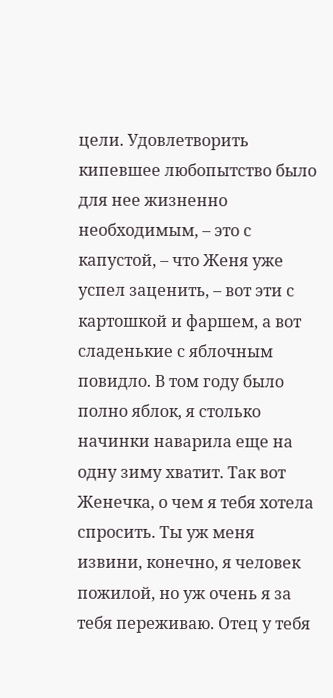цели. Удовлетворить кипевшее любопытство было для нее жизненно необходимым, – это с капустой, – что Женя уже успел заценить, – вот эти с картошкой и фаршем, а вот сладенькие с яблочным повидло. В том году было полно яблок, я столько начинки наварила еще на одну зиму хватит. Так вот Женечка, о чем я тебя хотела спросить. Ты уж меня извини, конечно, я человек пожилой, но уж очень я за тебя переживаю. Отец у тебя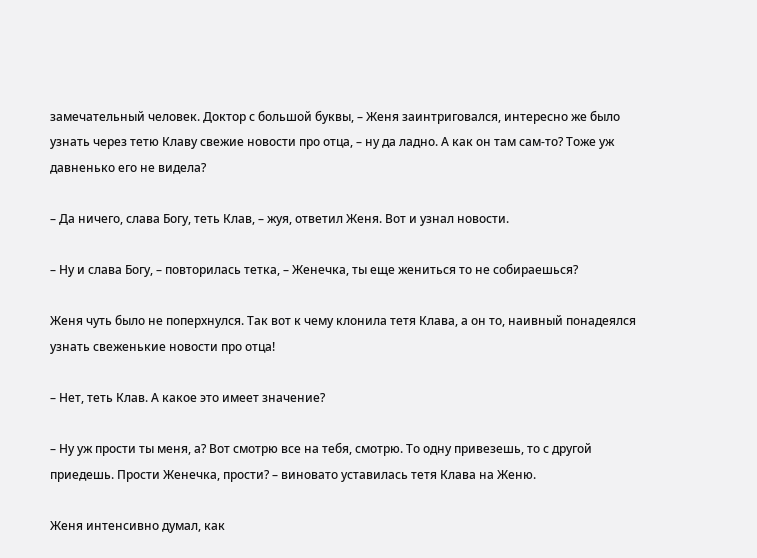замечательный человек. Доктор с большой буквы, – Женя заинтриговался, интересно же было узнать через тетю Клаву свежие новости про отца, – ну да ладно. А как он там сам-то? Тоже уж давненько его не видела?

– Да ничего, слава Богу, теть Клав, – жуя, ответил Женя. Вот и узнал новости.

– Ну и слава Богу, – повторилась тетка, – Женечка, ты еще жениться то не собираешься?

Женя чуть было не поперхнулся. Так вот к чему клонила тетя Клава, а он то, наивный понадеялся узнать свеженькие новости про отца!

– Нет, теть Клав. А какое это имеет значение?

– Ну уж прости ты меня, а? Вот смотрю все на тебя, смотрю. То одну привезешь, то с другой приедешь. Прости Женечка, прости? – виновато уставилась тетя Клава на Женю.

Женя интенсивно думал, как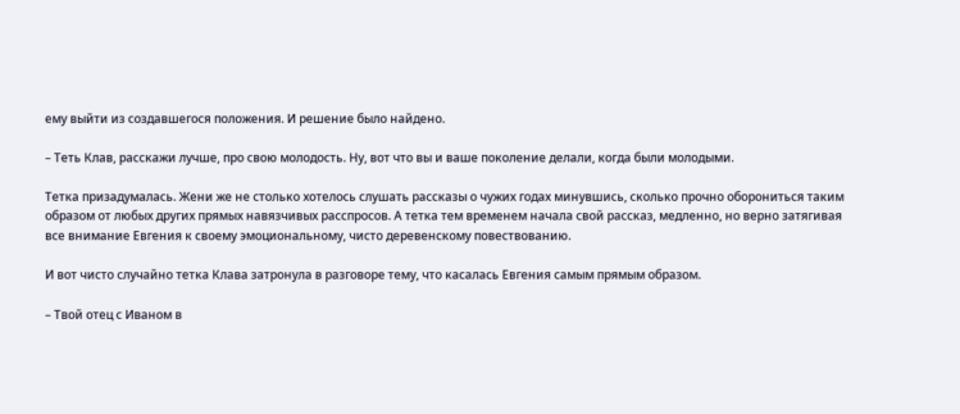ему выйти из создавшегося положения. И решение было найдено.

– Теть Клав, расскажи лучше, про свою молодость. Ну, вот что вы и ваше поколение делали, когда были молодыми.

Тетка призадумалась. Жени же не столько хотелось слушать рассказы о чужих годах минувшись, сколько прочно оборониться таким образом от любых других прямых навязчивых расспросов. А тетка тем временем начала свой рассказ, медленно, но верно затягивая все внимание Евгения к своему эмоциональному, чисто деревенскому повествованию.

И вот чисто случайно тетка Клава затронула в разговоре тему, что касалась Евгения самым прямым образом.

– Твой отец с Иваном в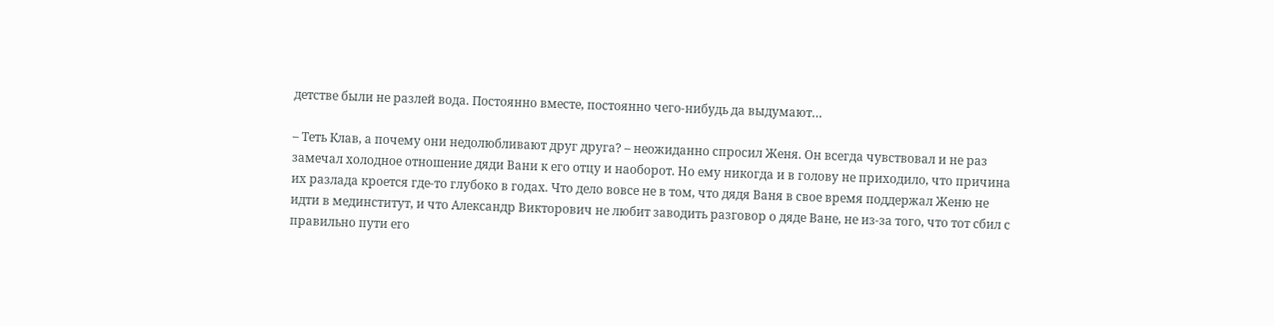детстве были не разлей вода. Постоянно вместе, постоянно чего-нибудь да выдумают…

– Теть Клав, а почему они недолюбливают друг друга? – неожиданно спросил Женя. Он всегда чувствовал и не раз замечал холодное отношение дяди Вани к его отцу и наоборот. Но ему никогда и в голову не приходило, что причина их разлада кроется где-то глубоко в годах. Что дело вовсе не в том, что дядя Ваня в свое время поддержал Женю не идти в мединститут, и что Александр Викторович не любит заводить разговор о дяде Ване, не из-за того, что тот сбил с правильно пути его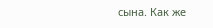сына. Как же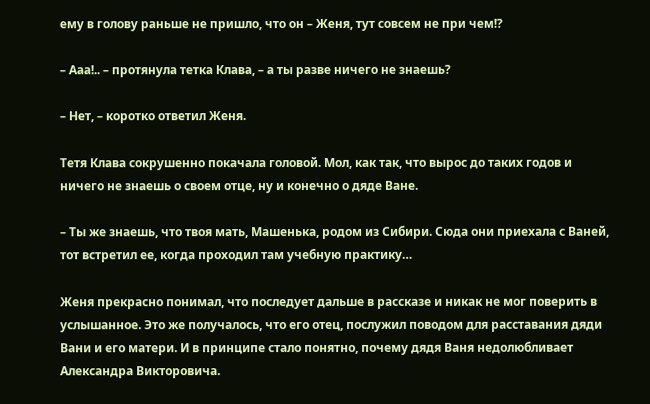ему в голову раньше не пришло, что он – Женя, тут совсем не при чем!?

– Ааа!.. – протянула тетка Клава, – а ты разве ничего не знаешь?

– Нет, – коротко ответил Женя.

Тетя Клава сокрушенно покачала головой. Мол, как так, что вырос до таких годов и ничего не знаешь о своем отце, ну и конечно о дяде Ване.

– Ты же знаешь, что твоя мать, Машенька, родом из Сибири. Сюда они приехала с Ваней, тот встретил ее, когда проходил там учебную практику…

Женя прекрасно понимал, что последует дальше в рассказе и никак не мог поверить в услышанное. Это же получалось, что его отец, послужил поводом для расставания дяди Вани и его матери. И в принципе стало понятно, почему дядя Ваня недолюбливает Александра Викторовича.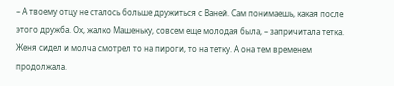– А твоему отцу не сталось больше дружиться с Ваней. Сам понимаешь, какая после этого дружба. Ох, жалко Машеньку, совсем еще молодая была, – запричитала тетка. Женя сидел и молча смотрел то на пироги, то на тетку. А она тем временем продолжала.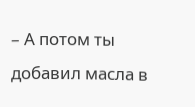– А потом ты добавил масла в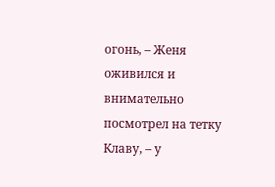огонь, – Женя оживился и внимательно посмотрел на тетку Клаву, – у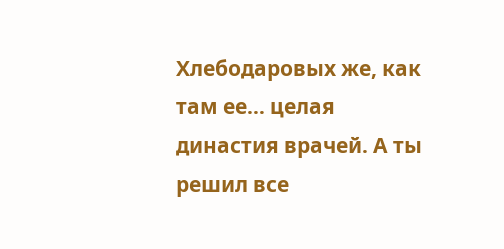Хлебодаровых же, как там ее… целая династия врачей. А ты решил все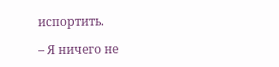испортить.

– Я ничего не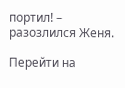портил! – разозлился Женя.

Перейти на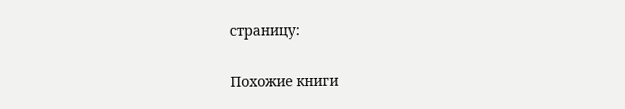страницу:

Похожие книги